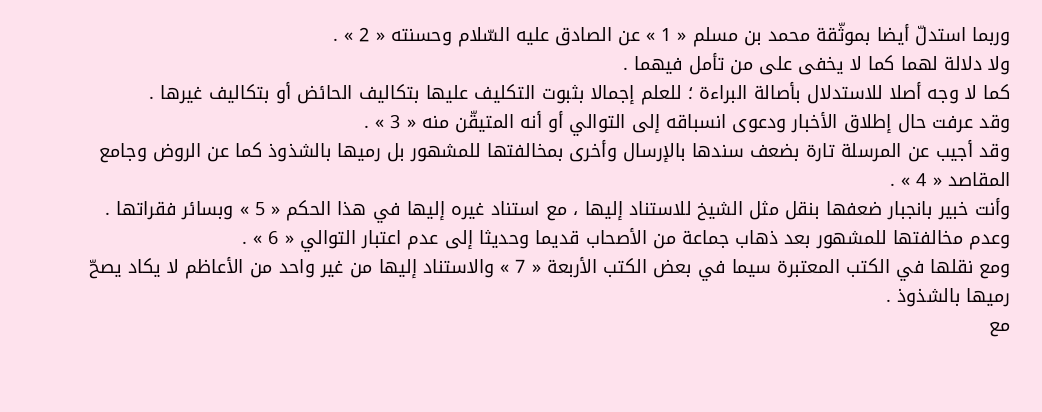وربما استدلّ أيضا بموثّقة محمد بن مسلم « 1 » عن الصادق عليه السّلام وحسنته « 2 » .
ولا دلالة لهما كما لا يخفى على من تأمل فيهما .
كما لا وجه أصلا للاستدلال بأصالة البراءة ؛ للعلم إجمالا بثبوت التكليف عليها بتكاليف الحائض أو بتكاليف غيرها .
وقد عرفت حال إطلاق الأخبار ودعوى انسباقه إلى التوالي أو أنه المتيقّن منه « 3 » .
وقد أجيب عن المرسلة تارة بضعف سندها بالإرسال وأخرى بمخالفتها للمشهور بل رميها بالشذوذ كما عن الروض وجامع المقاصد « 4 » .
وأنت خبير بانجبار ضعفها بنقل مثل الشيخ للاستناد إليها ، مع استناد غيره إليها في هذا الحكم « 5 » وبسائر فقراتها .
وعدم مخالفتها للمشهور بعد ذهاب جماعة من الأصحاب قديما وحديثا إلى عدم اعتبار التوالي « 6 » .
ومع نقلها في الكتب المعتبرة سيما في بعض الكتب الأربعة « 7 » والاستناد إليها من غير واحد من الأعاظم لا يكاد يصحّ رميها بالشذوذ .
مع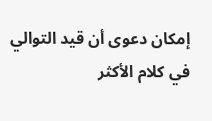إمكان دعوى أن قيد التوالي في كلام الأكثر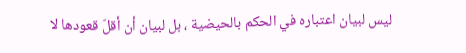ليس لبيان اعتباره في الحكم بالحيضية ، بل لبيان أن أقلّ قعودها لا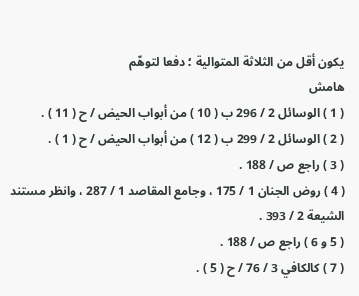يكون أقل من الثلاثة المتوالية ؛ دفعا لتوهّم
هامش
( 1 ) الوسائل 2 / 296 ب ( 10 ) من أبواب الحيض / ح ( 11 ) .
( 2 ) الوسائل 2 / 299 ب ( 12 ) من أبواب الحيض / ح ( 1 ) .
( 3 ) راجع ص / 188 .
( 4 ) روض الجنان 1 / 175 ، وجامع المقاصد 1 / 287 ، وانظر مستند الشيعة 2 / 393 .
( 5 و 6 ) راجع ص / 188 .
( 7 ) كالكافي 3 / 76 / ح ( 5 ) .